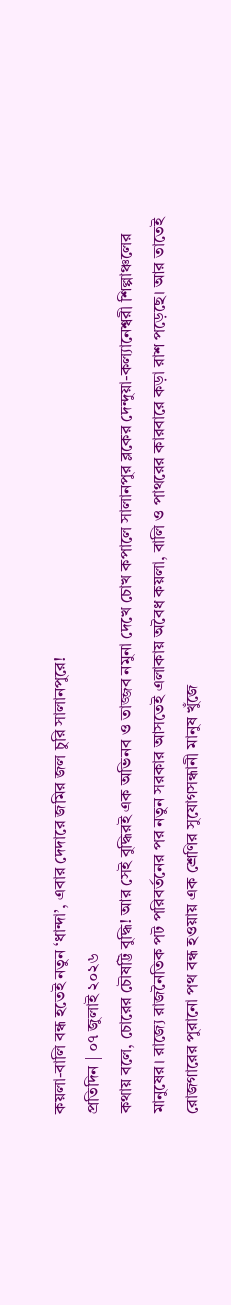কয়লা-বালি বন্ধ হতেই নতুন ‘ধান্দা’, এবার দেদারে জমির জল চুরি সালানপুরে!
প্রতিদিন | ০৭ জুলাই ২০২৬
কথায় বলে, চোরের চৌষট্টি বুদ্ধি! আর সেই বুদ্ধিরই এক অভিনব ও তাজ্জব নমুনা দেখে চোখ কপালে সালানপুর ব্লকের দেন্দুয়া-কল্যানেশ্বরী শিল্পাঞ্চলের মানুষের। রাজ্যে রাজনৈতিক পট পরিবর্তনের পর নতুন সরকার আসতেই এলাকায় অবৈধ কয়লা, বালি ও পাথরের কারবারে কড়া রাশ পড়েছে। আর তাতেই রোজগারের পুরানো পথ বন্ধ হওয়ায় এক শ্রেণির সুযোগসন্ধানী মানুষ খুঁজে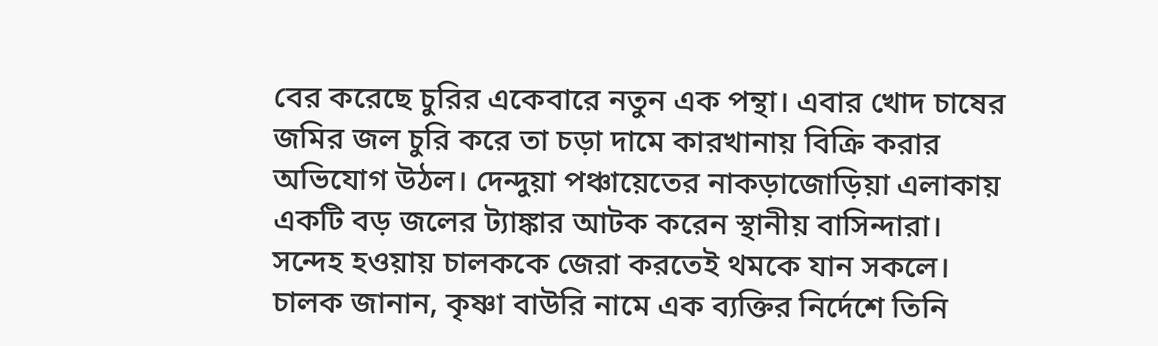বের করেছে চুরির একেবারে নতুন এক পন্থা। এবার খোদ চাষের জমির জল চুরি করে তা চড়া দামে কারখানায় বিক্রি করার অভিযোগ উঠল। দেন্দুয়া পঞ্চায়েতের নাকড়াজোড়িয়া এলাকায় একটি বড় জলের ট্যাঙ্কার আটক করেন স্থানীয় বাসিন্দারা। সন্দেহ হওয়ায় চালককে জেরা করতেই থমকে যান সকলে।
চালক জানান, কৃষ্ণা বাউরি নামে এক ব্যক্তির নির্দেশে তিনি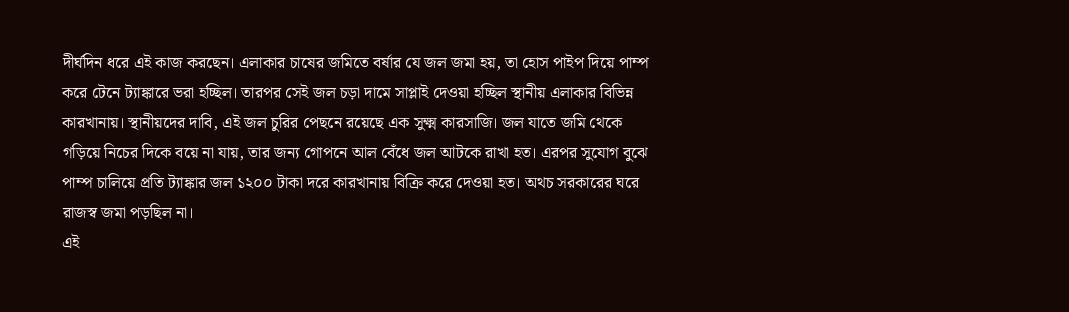দীর্ঘদিন ধরে এই কাজ করছেন। এলাকার চাষের জমিতে বর্ষার যে জল জমা হয়, তা হোস পাইপ দিয়ে পাম্প করে টেনে ট্যাঙ্কারে ভরা হচ্ছিল। তারপর সেই জল চড়া দামে সাপ্লাই দেওয়া হচ্ছিল স্থানীয় এলাকার বিভিন্ন কারখানায়। স্থানীয়দের দাবি, এই জল চুরির পেছনে রয়েছে এক সুক্ষ্ম কারসাজি। জল যাতে জমি থেকে গড়িয়ে নিচের দিকে বয়ে না যায়, তার জন্য গোপনে আল বেঁধে জল আটকে রাখা হত। এরপর সুযোগ বুঝে পাম্প চালিয়ে প্রতি ট্যাঙ্কার জল ১২০০ টাকা দরে কারখানায় বিক্রি করে দেওয়া হত। অথচ সরকারের ঘরে রাজস্ব জমা পড়ছিল না।
এই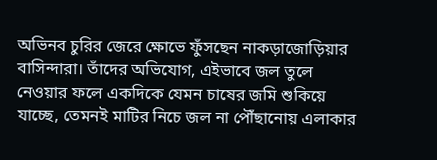অভিনব চুরির জেরে ক্ষোভে ফুঁসছেন নাকড়াজোড়িয়ার বাসিন্দারা। তাঁদের অভিযোগ, এইভাবে জল তুলে নেওয়ার ফলে একদিকে যেমন চাষের জমি শুকিয়ে যাচ্ছে, তেমনই মাটির নিচে জল না পৌঁছানোয় এলাকার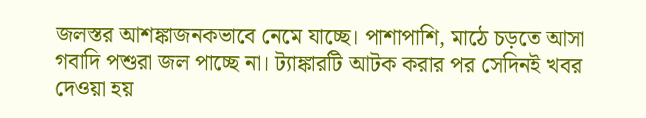জলস্তর আশঙ্কাজনকভাবে নেমে যাচ্ছে। পাশাপাশি, মাঠে চড়তে আসা গবাদি পশুরা জল পাচ্ছে না। ট্যাঙ্কারটি আটক করার পর সেদিনই খবর দেওয়া হয়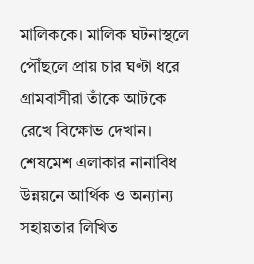মালিককে। মালিক ঘটনাস্থলে পৌঁছলে প্রায় চার ঘণ্টা ধরে গ্রামবাসীরা তাঁকে আটকে রেখে বিক্ষোভ দেখান। শেষমেশ এলাকার নানাবিধ উন্নয়নে আর্থিক ও অন্যান্য সহায়তার লিখিত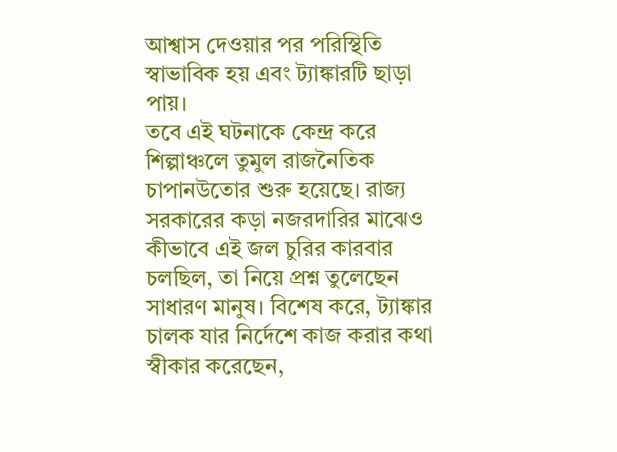আশ্বাস দেওয়ার পর পরিস্থিতি স্বাভাবিক হয় এবং ট্যাঙ্কারটি ছাড়া পায়।
তবে এই ঘটনাকে কেন্দ্র করে শিল্পাঞ্চলে তুমুল রাজনৈতিক চাপানউতোর শুরু হয়েছে। রাজ্য সরকারের কড়া নজরদারির মাঝেও কীভাবে এই জল চুরির কারবার চলছিল, তা নিয়ে প্রশ্ন তুলেছেন সাধারণ মানুষ। বিশেষ করে, ট্যাঙ্কার চালক যার নির্দেশে কাজ করার কথা স্বীকার করেছেন,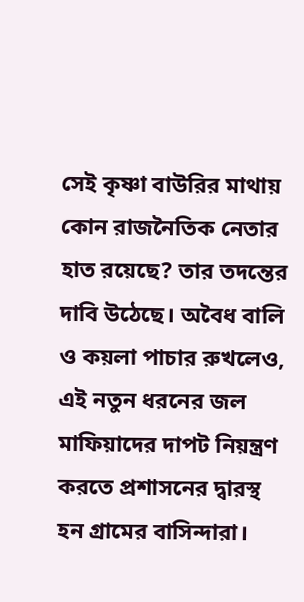সেই কৃষ্ণা বাউরির মাথায় কোন রাজনৈতিক নেতার হাত রয়েছে? তার তদন্তের দাবি উঠেছে। অবৈধ বালি ও কয়লা পাচার রুখলেও, এই নতুন ধরনের জল মাফিয়াদের দাপট নিয়ন্ত্রণ করতে প্রশাসনের দ্বারস্থ হন গ্রামের বাসিন্দারা।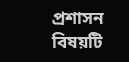প্রশাসন বিষয়টি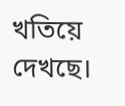খতিয়ে দেখছে।